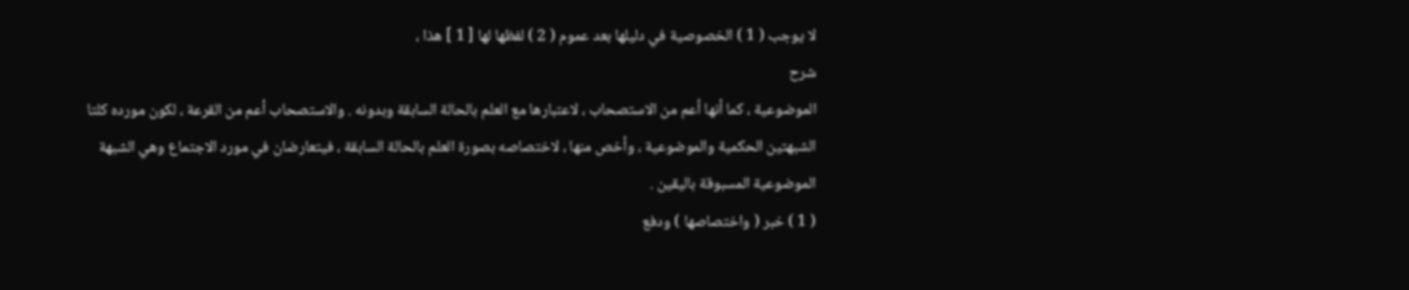لا يوجب ( 1 ) الخصوصية في دليلها بعد عموم ( 2 ) لفظها لها [ 1 ] هذا ،
شرح
الموضوعية ، كما أنها أعم من الاستصحاب ، لاعتبارها مع العلم بالحالة السابقة وبدونه . والاستصحاب أعم من القرعة ، لكون مورده كلتا
الشبهتين الحكمية والموضوعية ، وأخص منها ، لاختصاصه بصورة العلم بالحالة السابقة ، فيتعارضان في مورد الاجتماع وهي الشبهة
الموضوعية المسبوقة باليقين .
( 1 ) خبر ( واختصاصها ) ودفع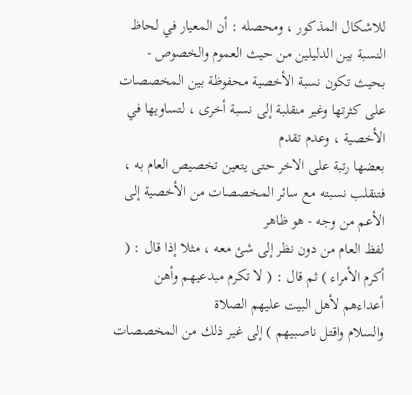للاشكال المذكور ، ومحصله : أن المعيار في لحاظ النسبة بين الدليلين من حيث العموم والخصوص -
بحيث تكون نسبة الأخصية محفوظة بين المخصصات على كثرتها وغير منقلبة إلى نسبة أخرى ، لتساويها في الأخصية ، وعدم تقدم
بعضها رتبة على الاخر حتى يتعين تخصيص العام به ، فتنقلب نسبته مع سائر المخصصات من الأخصية إلى الأعم من وجه - هو ظاهر
لفظ العام من دون نظر إلى شئ معه ، مثلا إذا قال : ( أكرم الأمراء ) ثم قال : ( لا تكرم مبدعيهم وأهن أعداءهم لأهل البيت عليهم الصلاة
والسلام واقتل ناصبيهم ) إلى غير ذلك من المخصصات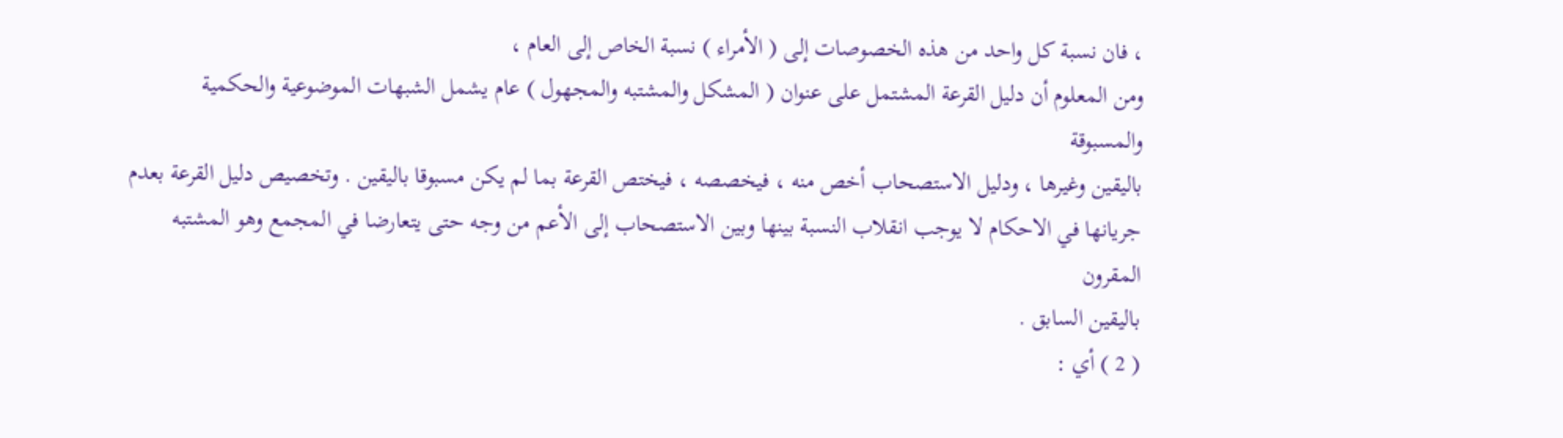، فان نسبة كل واحد من هذه الخصوصات إلى ( الأمراء ) نسبة الخاص إلى العام ،
ومن المعلوم أن دليل القرعة المشتمل على عنوان ( المشكل والمشتبه والمجهول ) عام يشمل الشبهات الموضوعية والحكمية والمسبوقة
باليقين وغيرها ، ودليل الاستصحاب أخص منه ، فيخصصه ، فيختص القرعة بما لم يكن مسبوقا باليقين . وتخصيص دليل القرعة بعدم
جريانها في الاحكام لا يوجب انقلاب النسبة بينها وبين الاستصحاب إلى الأعم من وجه حتى يتعارضا في المجمع وهو المشتبه المقرون
باليقين السابق .
( 2 ) أي :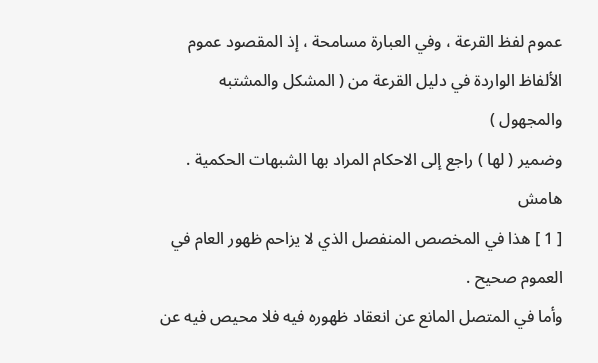عموم لفظ القرعة ، وفي العبارة مسامحة ، إذ المقصود عموم الألفاظ الواردة في دليل القرعة من ( المشكل والمشتبه والمجهول )
وضمير ( لها ) راجع إلى الاحكام المراد بها الشبهات الحكمية .
هامش
[ 1 ] هذا في المخصص المنفصل الذي لا يزاحم ظهور العام في العموم صحيح .
وأما في المتصل المانع عن انعقاد ظهوره فيه فلا محيص فيه عن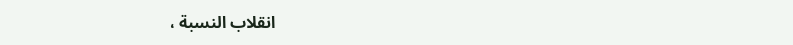انقلاب النسبة ،